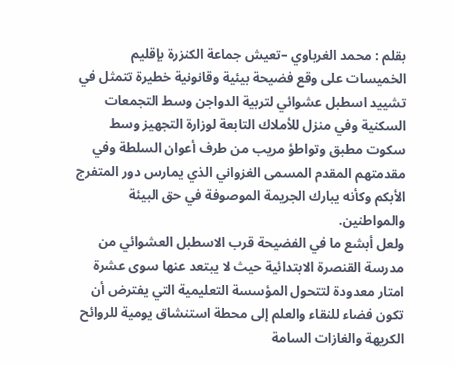بقلم : محمد الغرباوي –تعيش جماعة الكنزرة بإقليم الخميسات على وقع فضيحة بيئية وقانونية خطيرة تتمثل في تشييد اسطبل عشوائي لتربية الدواجن وسط التجمعات السكنية وفي منزل للأملاك التابعة لوزارة التجهيز وسط سكوت مطبق وتواطؤ مريب من طرف أعوان السلطة وفي مقدمتهم المقدم المسمى الغزواني الذي يمارس دور المتفرج الأبكم وكأنه يبارك الجريمة الموصوفة في حق البيئة والمواطنين.
ولعل أبشع ما في الفضيحة قرب الاسطبل العشوائي من مدرسة القنصرة الابتدائية حيث لا يبتعد عنها سوى عشرة امتار معدودة لتتحول المؤسسة التعليمية التي يفترض أن تكون فضاء للنقاء والعلم إلى محطة استنشاق يومية للروائح الكريهة والغازات السامة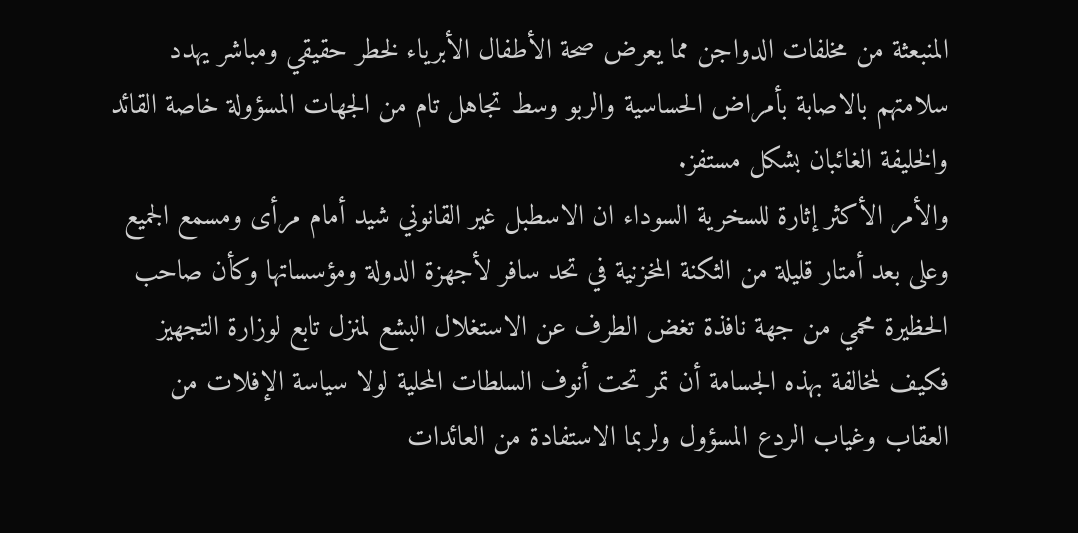المنبعثة من مخلفات الدواجن مما يعرض صحة الأطفال الأبرياء لخطر حقيقي ومباشر يهدد سلامتهم بالاصابة بأمراض الحساسية والربو وسط تجاهل تام من الجهات المسؤولة خاصة القائد والخليفة الغائبان بشكل مستفز.
والأمر الأكثر إثارة للسخرية السوداء ان الاسطبل غير القانوني شيد أمام مرأى ومسمع الجميع وعلى بعد أمتار قليلة من الثكنة المخزنية في تحد سافر لأجهزة الدولة ومؤسساتها وكأن صاحب الحظيرة محمي من جهة نافذة تغض الطرف عن الاستغلال البشع لمنزل تابع لوزارة التجهيز فكيف لمخالفة بهذه الجسامة أن تمر تحت أنوف السلطات المحلية لولا سياسة الإفلات من العقاب وغياب الردع المسؤول ولربما الاستفادة من العائدات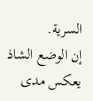السرية.
إن الوضع الشاذ يعكس مدى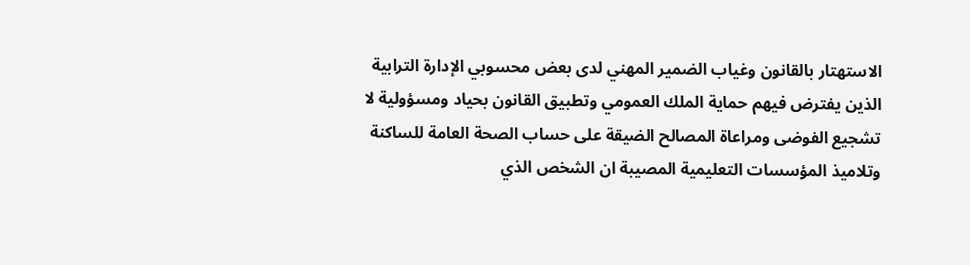الاستهتار بالقانون وغياب الضمير المهني لدى بعض محسوبي الإدارة الترابية الذين يفترض فيهم حماية الملك العمومي وتطبيق القانون بحياد ومسؤولية لا تشجيع الفوضى ومراعاة المصالح الضيقة على حساب الصحة العامة للساكنة وتلاميذ المؤسسات التعليمية المصيبة ان الشخص الذي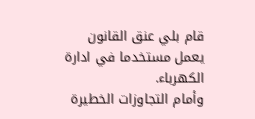قام بلي عنق القانون يعمل مستخدما في ادارة الكهرباء.
وأمام التجاوزات الخطيرة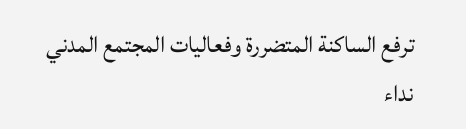ترفع الساكنة المتضررة وفعاليات المجتمع المدني نداء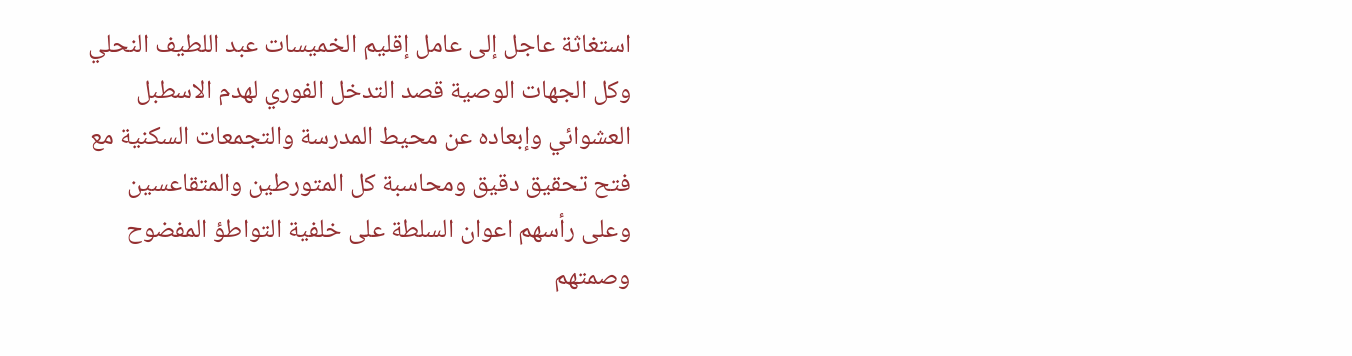استغاثة عاجل إلى عامل إقليم الخميسات عبد اللطيف النحلي وكل الجهات الوصية قصد التدخل الفوري لهدم الاسطبل العشوائي وإبعاده عن محيط المدرسة والتجمعات السكنية مع فتح تحقيق دقيق ومحاسبة كل المتورطين والمتقاعسين وعلى رأسهم اعوان السلطة على خلفية التواطؤ المفضوح وصمتهم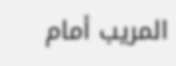المريب أمام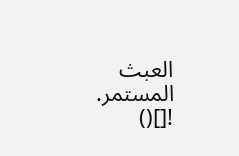العبث المستمر.
![]()